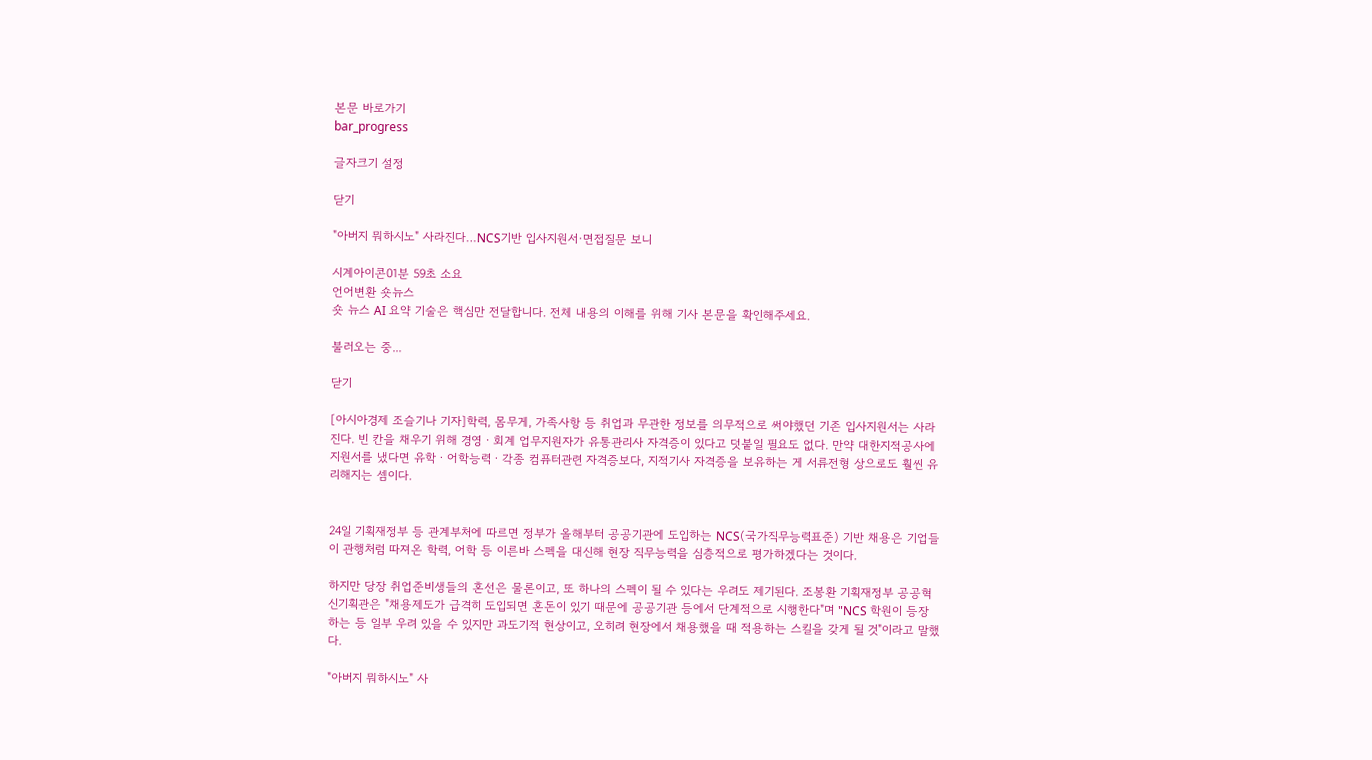본문 바로가기
bar_progress

글자크기 설정

닫기

"아버지 뭐하시노" 사라진다…NCS기반 입사지원서·면접질문 보니

시계아이콘01분 59초 소요
언어변환 숏뉴스
숏 뉴스 AI 요약 기술은 핵심만 전달합니다. 전체 내용의 이해를 위해 기사 본문을 확인해주세요.

불러오는 중...

닫기

[아시아경제 조슬기나 기자]학력, 몸무게, 가족사항 등 취업과 무관한 정보를 의무적으로 써야했던 기존 입사지원서는 사라진다. 빈 칸을 채우기 위해 경영ㆍ회계 업무지원자가 유통관리사 자격증이 있다고 덧붙일 필요도 없다. 만약 대한지적공사에 지원서를 냈다면 유학ㆍ어학능력ㆍ각종 컴퓨터관련 자격증보다, 지적기사 자격증을 보유하는 게 서류전형 상으로도 훨씬 유리해지는 셈이다.


24일 기획재정부 등 관계부처에 따르면 정부가 올해부터 공공기관에 도입하는 NCS(국가직무능력표준) 기반 채용은 기업들이 관행처럼 따져온 학력, 어학 등 이른바 스펙을 대신해 현장 직무능력을 심층적으로 평가하겠다는 것이다.

하지만 당장 취업준비생들의 혼선은 물론이고, 또 하나의 스펙이 될 수 있다는 우려도 제기된다. 조봉환 기획재정부 공공혁신기획관은 "채용제도가 급격히 도입되면 혼돈이 있기 때문에 공공기관 등에서 단계적으로 시행한다"며 "NCS 학원이 등장하는 등 일부 우려 있을 수 있지만 과도기적 현상이고, 오히려 현장에서 채용했을 때 적용하는 스킬을 갖게 될 것"이라고 말했다.

"아버지 뭐하시노" 사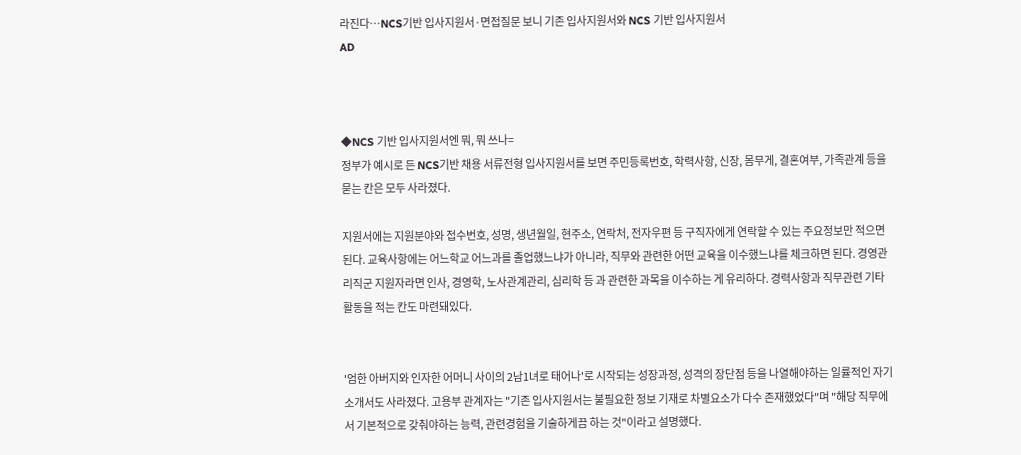라진다…NCS기반 입사지원서·면접질문 보니 기존 입사지원서와 NCS 기반 입사지원서
AD



◆NCS 기반 입사지원서엔 뭐, 뭐 쓰나=
정부가 예시로 든 NCS기반 채용 서류전형 입사지원서를 보면 주민등록번호, 학력사항, 신장, 몸무게, 결혼여부, 가족관계 등을 묻는 칸은 모두 사라졌다.

지원서에는 지원분야와 접수번호, 성명, 생년월일, 현주소, 연락처, 전자우편 등 구직자에게 연락할 수 있는 주요정보만 적으면 된다. 교육사항에는 어느학교 어느과를 졸업했느냐가 아니라, 직무와 관련한 어떤 교육을 이수했느냐를 체크하면 된다. 경영관리직군 지원자라면 인사, 경영학, 노사관계관리, 심리학 등 과 관련한 과목을 이수하는 게 유리하다. 경력사항과 직무관련 기타 활동을 적는 칸도 마련돼있다.


'엄한 아버지와 인자한 어머니 사이의 2남1녀로 태어나'로 시작되는 성장과정, 성격의 장단점 등을 나열해야하는 일률적인 자기소개서도 사라졌다. 고용부 관계자는 "기존 입사지원서는 불필요한 정보 기재로 차별요소가 다수 존재했었다"며 "해당 직무에서 기본적으로 갖춰야하는 능력, 관련경험을 기술하게끔 하는 것"이라고 설명했다.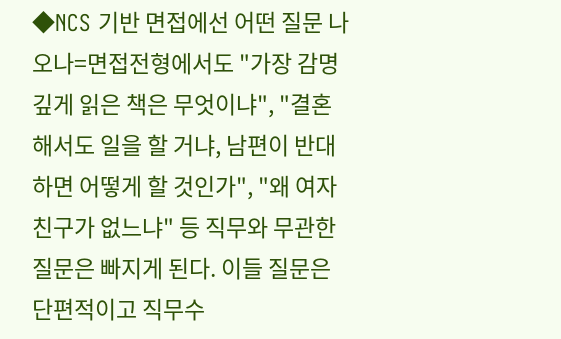◆NCS 기반 면접에선 어떤 질문 나오나=면접전형에서도 "가장 감명깊게 읽은 책은 무엇이냐", "결혼해서도 일을 할 거냐, 남편이 반대하면 어떻게 할 것인가", "왜 여자친구가 없느냐" 등 직무와 무관한 질문은 빠지게 된다. 이들 질문은 단편적이고 직무수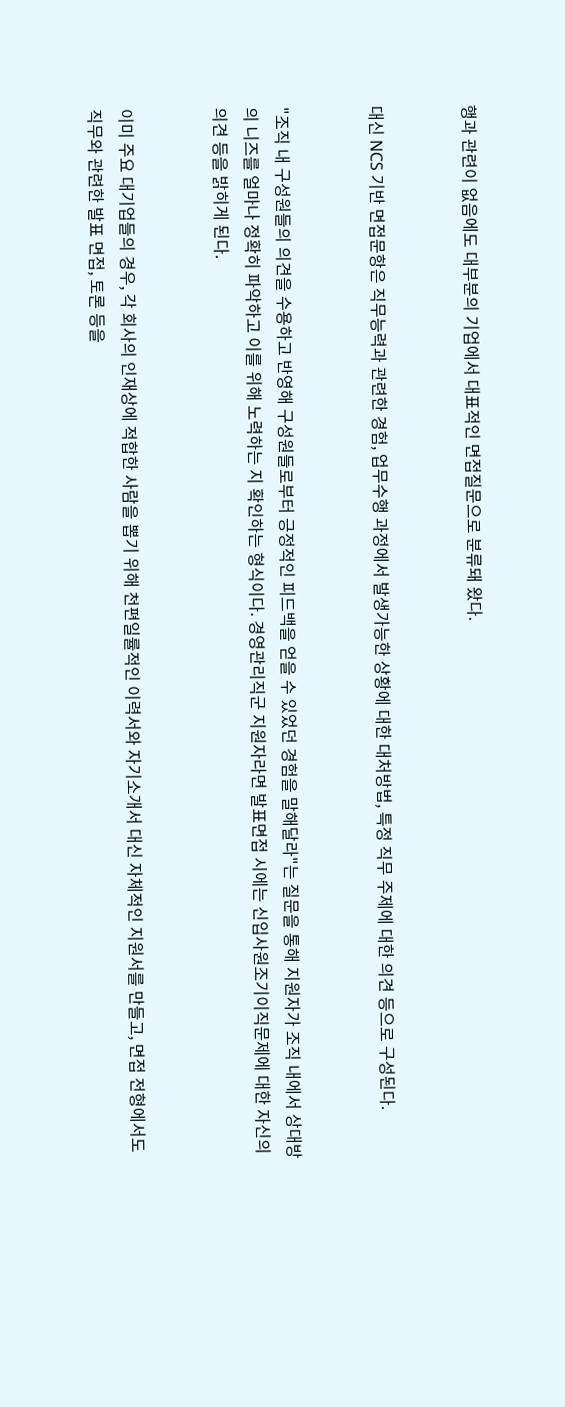행과 관련이 없음에도 대부분의 기업에서 대표적인 면접질문으로 분류돼 왔다.


대신 NCS 기반 면접문항은 직무능력과 관련한 경험, 업무수행 과정에서 발생가능한 상황에 대한 대처방법, 특정 직무 주제에 대한 의견 등으로 구성된다.


"조직 내 구성원들의 의견을 수용하고 반영해 구성원들로부터 긍정적인 피드백을 얻을 수 있었던 경험을 말해달라"는 질문을 통해 지원자가 조직 내에서 상대방의 니즈를 얼마나 정확히 파악하고 이를 위해 노력하는 지 확인하는 형식이다. 경영관리직군 지원자라면 발표면접 시에는 신입사원조기이직문제에 대한 자신의 의견 등을 밝히게 된다.


이미 주요 대기업들의 경우, 각 회사의 인재상에 적합한 사람을 뽑기 위해 천편일률적인 이력서와 자기소개서 대신 자체적인 지원서를 만들고, 면접 전형에서도 직무와 관련한 발표 면접, 토론 등을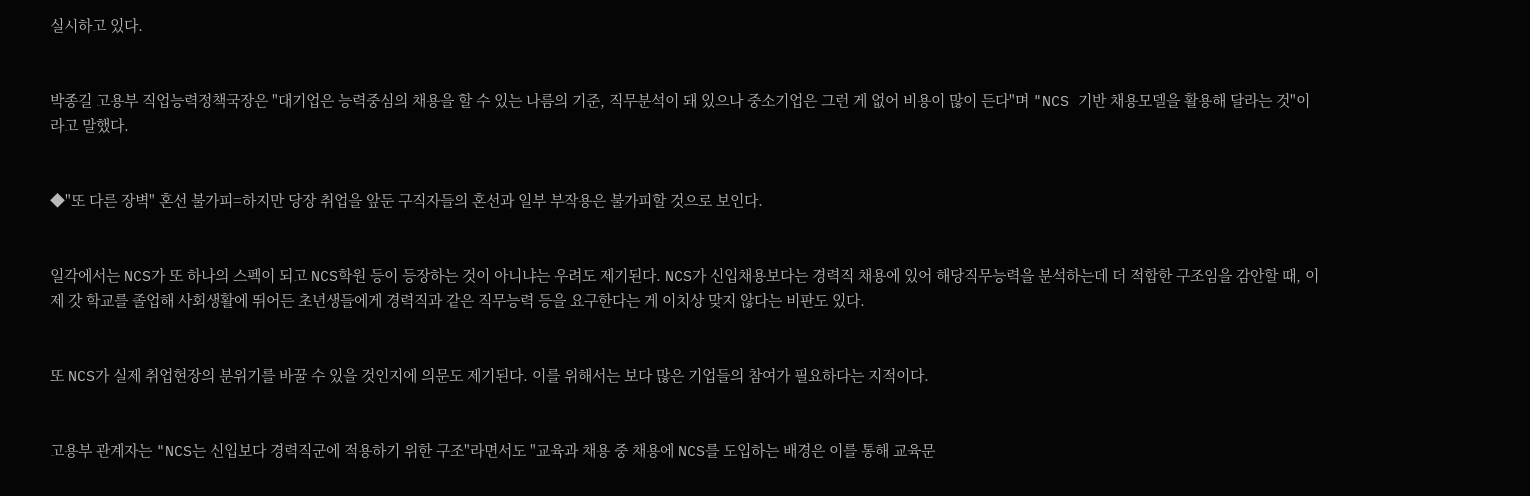실시하고 있다.


박종길 고용부 직업능력정책국장은 "대기업은 능력중심의 채용을 할 수 있는 나름의 기준, 직무분석이 돼 있으나 중소기업은 그런 게 없어 비용이 많이 든다"며 "NCS 기반 채용모델을 활용해 달라는 것"이라고 말했다.


◆"또 다른 장벽" 혼선 불가피=하지만 당장 취업을 앞둔 구직자들의 혼선과 일부 부작용은 불가피할 것으로 보인다.


일각에서는 NCS가 또 하나의 스펙이 되고 NCS학원 등이 등장하는 것이 아니냐는 우려도 제기된다. NCS가 신입채용보다는 경력직 채용에 있어 해당직무능력을 분석하는데 더 적합한 구조임을 감안할 때, 이제 갓 학교를 졸업해 사회생활에 뛰어든 초년생들에게 경력직과 같은 직무능력 등을 요구한다는 게 이치상 맞지 않다는 비판도 있다.


또 NCS가 실제 취업현장의 분위기를 바꿀 수 있을 것인지에 의문도 제기된다. 이를 위해서는 보다 많은 기업들의 참여가 필요하다는 지적이다.


고용부 관계자는 "NCS는 신입보다 경력직군에 적용하기 위한 구조"라면서도 "교육과 채용 중 채용에 NCS를 도입하는 배경은 이를 통해 교육문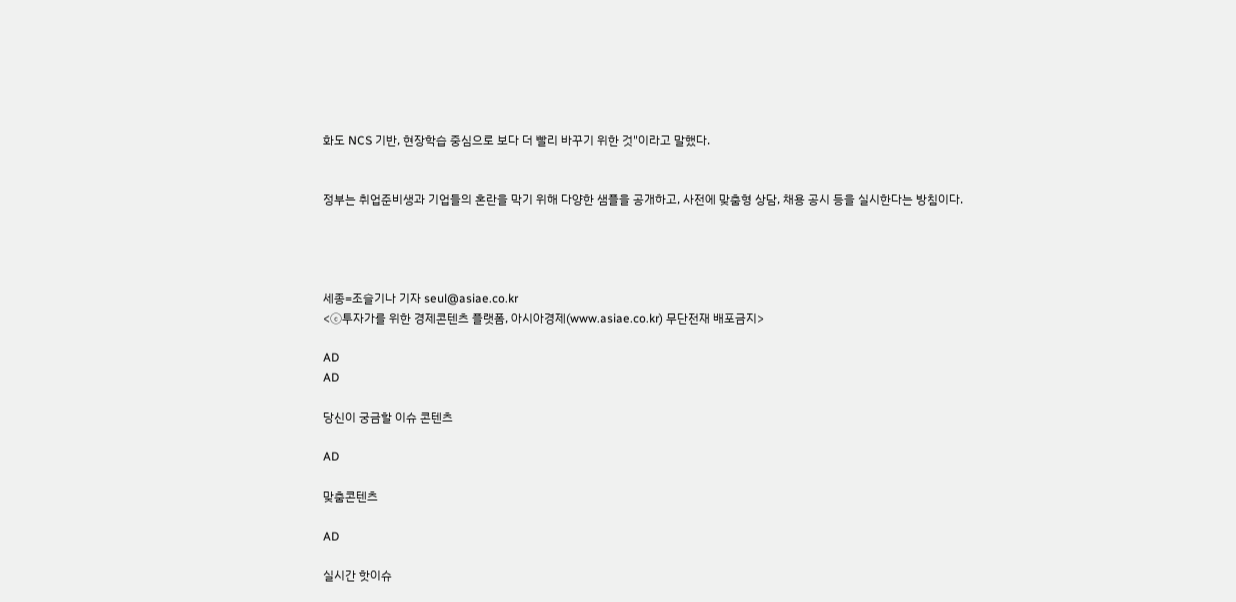화도 NCS 기반, 현장학습 중심으로 보다 더 빨리 바꾸기 위한 것"이라고 말했다.


정부는 취업준비생과 기업들의 혼란을 막기 위해 다양한 샘플을 공개하고, 사전에 맞춤형 상담, 채용 공시 등을 실시한다는 방침이다.




세종=조슬기나 기자 seul@asiae.co.kr
<ⓒ투자가를 위한 경제콘텐츠 플랫폼, 아시아경제(www.asiae.co.kr) 무단전재 배포금지>

AD
AD

당신이 궁금할 이슈 콘텐츠

AD

맞춤콘텐츠

AD

실시간 핫이슈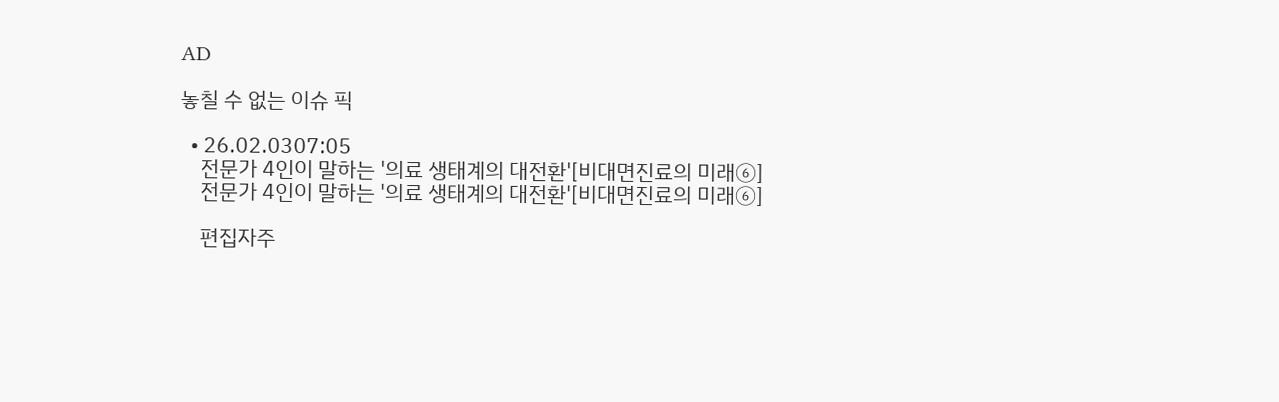AD

놓칠 수 없는 이슈 픽

  • 26.02.0307:05
    전문가 4인이 말하는 '의료 생태계의 대전환'[비대면진료의 미래⑥]
    전문가 4인이 말하는 '의료 생태계의 대전환'[비대면진료의 미래⑥]

    편집자주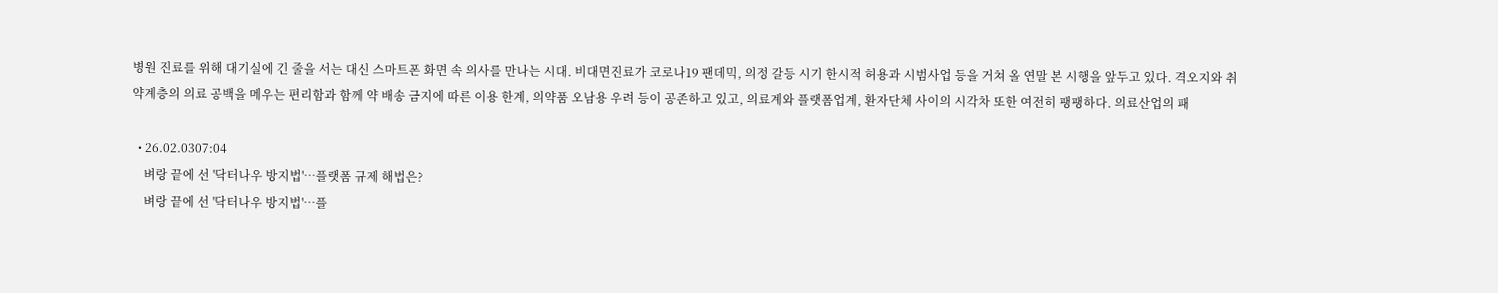병원 진료를 위해 대기실에 긴 줄을 서는 대신 스마트폰 화면 속 의사를 만나는 시대. 비대면진료가 코로나19 팬데믹, 의정 갈등 시기 한시적 허용과 시범사업 등을 거쳐 올 연말 본 시행을 앞두고 있다. 격오지와 취약계층의 의료 공백을 메우는 편리함과 함께 약 배송 금지에 따른 이용 한계, 의약품 오남용 우려 등이 공존하고 있고, 의료계와 플랫폼업계, 환자단체 사이의 시각차 또한 여전히 팽팽하다. 의료산업의 패

  • 26.02.0307:04
    벼랑 끝에 선 '닥터나우 방지법'…플랫폼 규제 해법은?
    벼랑 끝에 선 '닥터나우 방지법'…플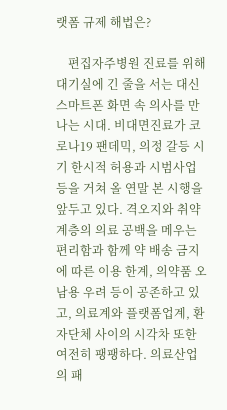랫폼 규제 해법은?

    편집자주병원 진료를 위해 대기실에 긴 줄을 서는 대신 스마트폰 화면 속 의사를 만나는 시대. 비대면진료가 코로나19 팬데믹, 의정 갈등 시기 한시적 허용과 시범사업 등을 거쳐 올 연말 본 시행을 앞두고 있다. 격오지와 취약계층의 의료 공백을 메우는 편리함과 함께 약 배송 금지에 따른 이용 한계, 의약품 오남용 우려 등이 공존하고 있고, 의료계와 플랫폼업계, 환자단체 사이의 시각차 또한 여전히 팽팽하다. 의료산업의 패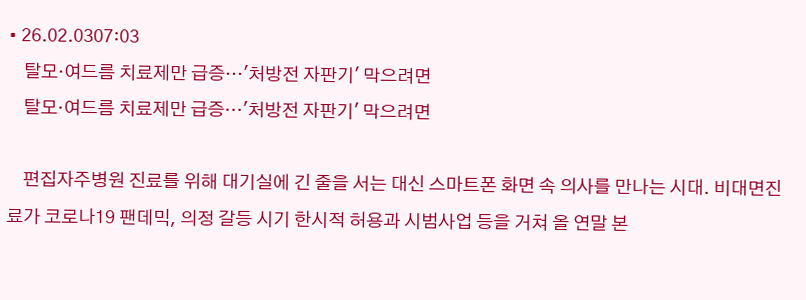• 26.02.0307:03
    탈모·여드름 치료제만 급증…'처방전 자판기' 막으려면
    탈모·여드름 치료제만 급증…'처방전 자판기' 막으려면

    편집자주병원 진료를 위해 대기실에 긴 줄을 서는 대신 스마트폰 화면 속 의사를 만나는 시대. 비대면진료가 코로나19 팬데믹, 의정 갈등 시기 한시적 허용과 시범사업 등을 거쳐 올 연말 본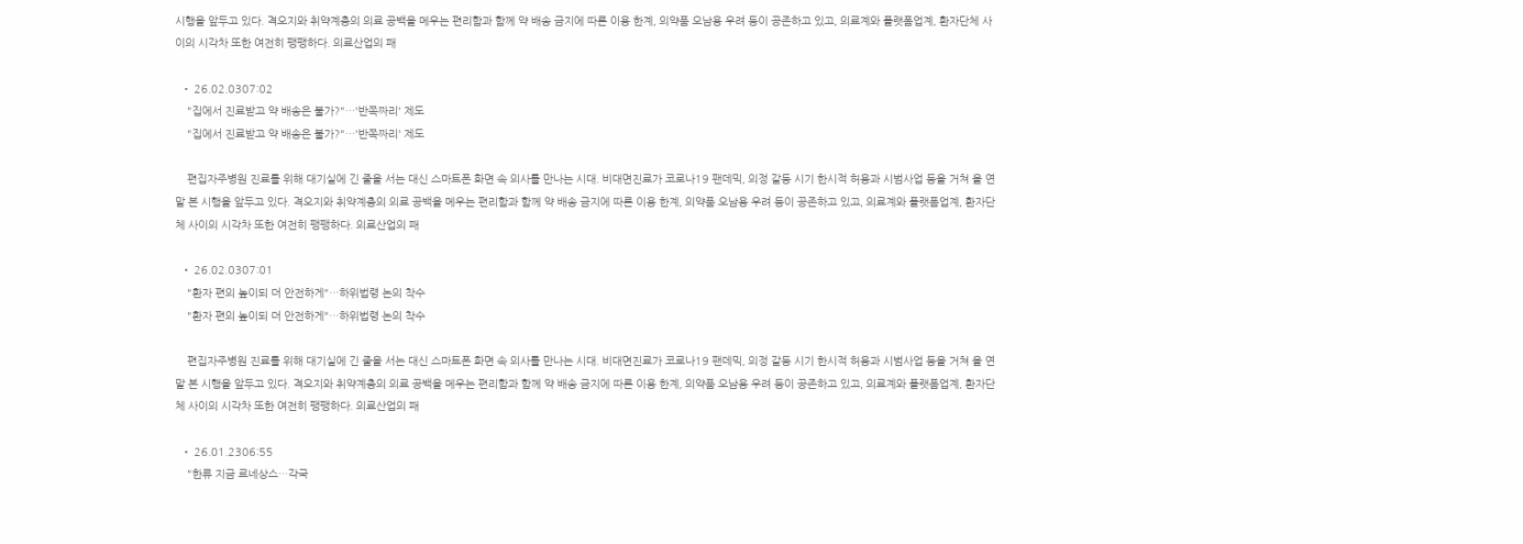시행을 앞두고 있다. 격오지와 취약계층의 의료 공백을 메우는 편리함과 함께 약 배송 금지에 따른 이용 한계, 의약품 오남용 우려 등이 공존하고 있고, 의료계와 플랫폼업계, 환자단체 사이의 시각차 또한 여전히 팽팽하다. 의료산업의 패

  • 26.02.0307:02
    "집에서 진료받고 약 배송은 불가?"…'반쪽짜리' 제도
    "집에서 진료받고 약 배송은 불가?"…'반쪽짜리' 제도

    편집자주병원 진료를 위해 대기실에 긴 줄을 서는 대신 스마트폰 화면 속 의사를 만나는 시대. 비대면진료가 코로나19 팬데믹, 의정 갈등 시기 한시적 허용과 시범사업 등을 거쳐 올 연말 본 시행을 앞두고 있다. 격오지와 취약계층의 의료 공백을 메우는 편리함과 함께 약 배송 금지에 따른 이용 한계, 의약품 오남용 우려 등이 공존하고 있고, 의료계와 플랫폼업계, 환자단체 사이의 시각차 또한 여전히 팽팽하다. 의료산업의 패

  • 26.02.0307:01
    "환자 편의 높이되 더 안전하게"…하위법령 논의 착수
    "환자 편의 높이되 더 안전하게"…하위법령 논의 착수

    편집자주병원 진료를 위해 대기실에 긴 줄을 서는 대신 스마트폰 화면 속 의사를 만나는 시대. 비대면진료가 코로나19 팬데믹, 의정 갈등 시기 한시적 허용과 시범사업 등을 거쳐 올 연말 본 시행을 앞두고 있다. 격오지와 취약계층의 의료 공백을 메우는 편리함과 함께 약 배송 금지에 따른 이용 한계, 의약품 오남용 우려 등이 공존하고 있고, 의료계와 플랫폼업계, 환자단체 사이의 시각차 또한 여전히 팽팽하다. 의료산업의 패

  • 26.01.2306:55
    "한류 지금 르네상스…각국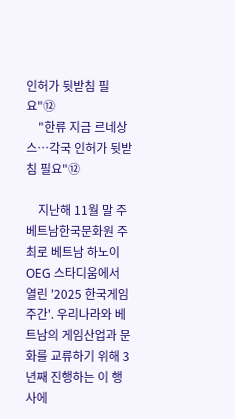인허가 뒷받침 필요"⑫
    "한류 지금 르네상스…각국 인허가 뒷받침 필요"⑫

    지난해 11월 말 주베트남한국문화원 주최로 베트남 하노이 OEG 스타디움에서 열린 '2025 한국게임주간'. 우리나라와 베트남의 게임산업과 문화를 교류하기 위해 3년째 진행하는 이 행사에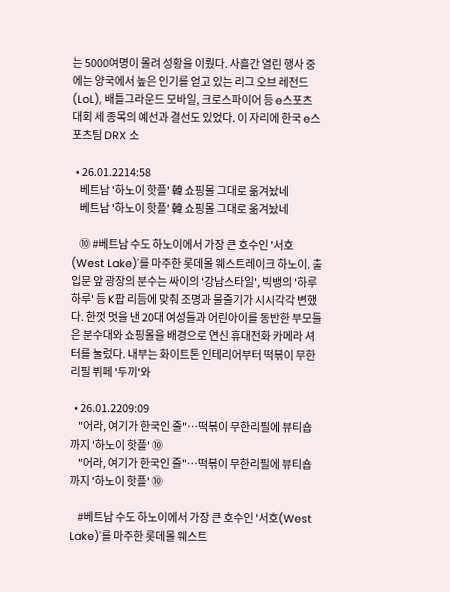는 5000여명이 몰려 성황을 이뤘다. 사흘간 열린 행사 중에는 양국에서 높은 인기를 얻고 있는 리그 오브 레전드(LoL), 배틀그라운드 모바일, 크로스파이어 등 e스포츠 대회 세 종목의 예선과 결선도 있었다. 이 자리에 한국 e스포츠팀 DRX 소

  • 26.01.2214:58
    베트남 '하노이 핫플' 韓 쇼핑몰 그대로 옮겨놨네
    베트남 '하노이 핫플' 韓 쇼핑몰 그대로 옮겨놨네

    ⑩ #베트남 수도 하노이에서 가장 큰 호수인 '서호(West Lake)'를 마주한 롯데몰 웨스트레이크 하노이. 출입문 앞 광장의 분수는 싸이의 '강남스타일', 빅뱅의 '하루하루' 등 K팝 리듬에 맞춰 조명과 물줄기가 시시각각 변했다. 한껏 멋을 낸 20대 여성들과 어린아이를 동반한 부모들은 분수대와 쇼핑몰을 배경으로 연신 휴대전화 카메라 셔터를 눌렀다. 내부는 화이트톤 인테리어부터 떡볶이 무한리필 뷔페 '두끼'와

  • 26.01.2209:09
    "어라, 여기가 한국인 줄"…떡볶이 무한리필에 뷰티숍까지 '하노이 핫플' ⑩
    "어라, 여기가 한국인 줄"…떡볶이 무한리필에 뷰티숍까지 '하노이 핫플' ⑩

    #베트남 수도 하노이에서 가장 큰 호수인 '서호(West Lake)'를 마주한 롯데몰 웨스트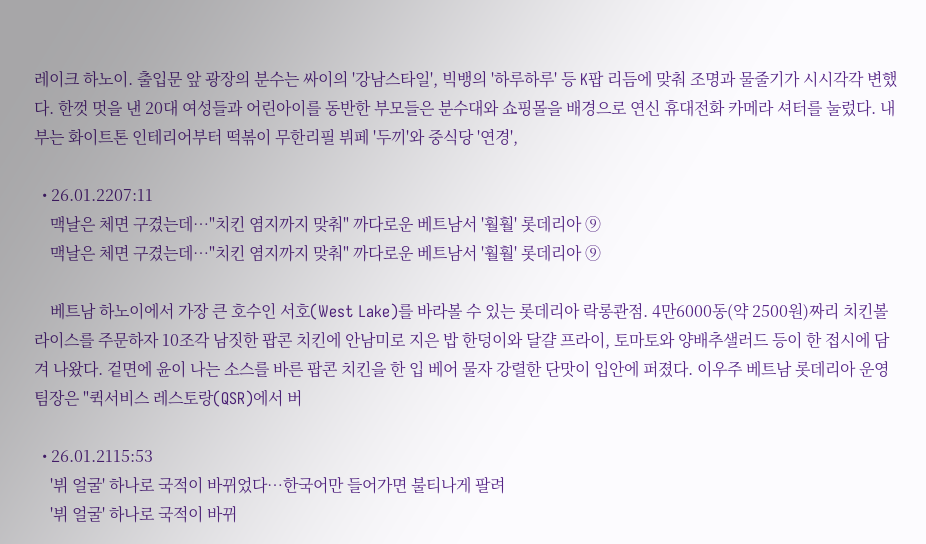레이크 하노이. 출입문 앞 광장의 분수는 싸이의 '강남스타일', 빅뱅의 '하루하루' 등 K팝 리듬에 맞춰 조명과 물줄기가 시시각각 변했다. 한껏 멋을 낸 20대 여성들과 어린아이를 동반한 부모들은 분수대와 쇼핑몰을 배경으로 연신 휴대전화 카메라 셔터를 눌렀다. 내부는 화이트톤 인테리어부터 떡볶이 무한리필 뷔페 '두끼'와 중식당 '연경',

  • 26.01.2207:11
    맥날은 체면 구겼는데…"치킨 염지까지 맞춰" 까다로운 베트남서 '훨훨' 롯데리아 ⑨
    맥날은 체면 구겼는데…"치킨 염지까지 맞춰" 까다로운 베트남서 '훨훨' 롯데리아 ⑨

    베트남 하노이에서 가장 큰 호수인 서호(West Lake)를 바라볼 수 있는 롯데리아 락롱콴점. 4만6000동(약 2500원)짜리 치킨볼 라이스를 주문하자 10조각 남짓한 팝콘 치킨에 안남미로 지은 밥 한덩이와 달걀 프라이, 토마토와 양배추샐러드 등이 한 접시에 담겨 나왔다. 겉면에 윤이 나는 소스를 바른 팝콘 치킨을 한 입 베어 물자 강렬한 단맛이 입안에 퍼졌다. 이우주 베트남 롯데리아 운영팀장은 "퀵서비스 레스토랑(QSR)에서 버

  • 26.01.2115:53
    '뷔 얼굴' 하나로 국적이 바뀌었다…한국어만 들어가면 불티나게 팔려
    '뷔 얼굴' 하나로 국적이 바뀌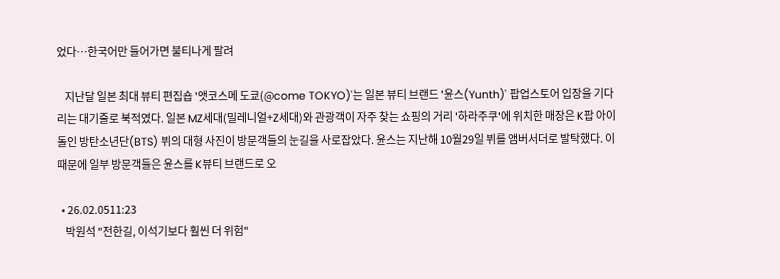었다…한국어만 들어가면 불티나게 팔려

    지난달 일본 최대 뷰티 편집숍 '앳코스메 도쿄(@come TOKYO)'는 일본 뷰티 브랜드 '윤스(Yunth)' 팝업스토어 입장을 기다리는 대기줄로 북적였다. 일본 MZ세대(밀레니얼+Z세대)와 관광객이 자주 찾는 쇼핑의 거리 '하라주쿠'에 위치한 매장은 K팝 아이돌인 방탄소년단(BTS) 뷔의 대형 사진이 방문객들의 눈길을 사로잡았다. 윤스는 지난해 10월29일 뷔를 앰버서더로 발탁했다. 이 때문에 일부 방문객들은 윤스를 K뷰티 브랜드로 오

  • 26.02.0511:23
    박원석 "전한길, 이석기보다 훨씬 더 위험"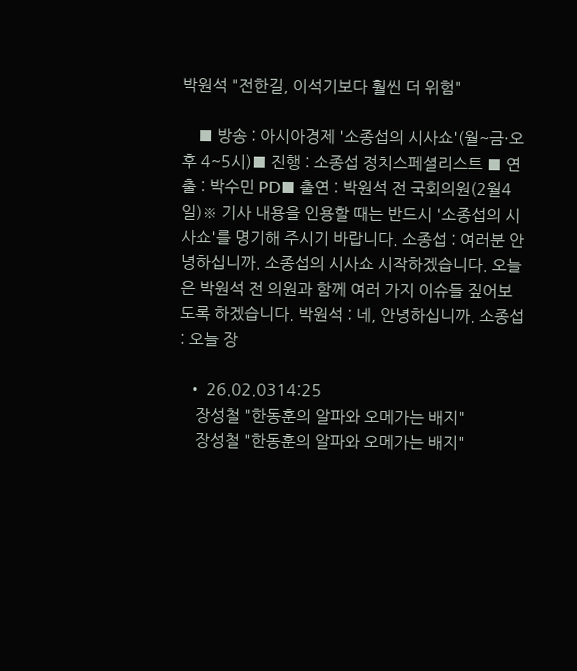박원석 "전한길, 이석기보다 훨씬 더 위험"

    ■ 방송 : 아시아경제 '소종섭의 시사쇼'(월~금·오후 4~5시)■ 진행 : 소종섭 정치스페셜리스트 ■ 연출 : 박수민 PD■ 출연 : 박원석 전 국회의원(2월4일)※ 기사 내용을 인용할 때는 반드시 '소종섭의 시사쇼'를 명기해 주시기 바랍니다. 소종섭 : 여러분 안녕하십니까. 소종섭의 시사쇼 시작하겠습니다. 오늘은 박원석 전 의원과 함께 여러 가지 이슈들 짚어보도록 하겠습니다. 박원석 : 네, 안녕하십니까. 소종섭 : 오늘 장

  • 26.02.0314:25
    장성철 "한동훈의 알파와 오메가는 배지"
    장성철 "한동훈의 알파와 오메가는 배지"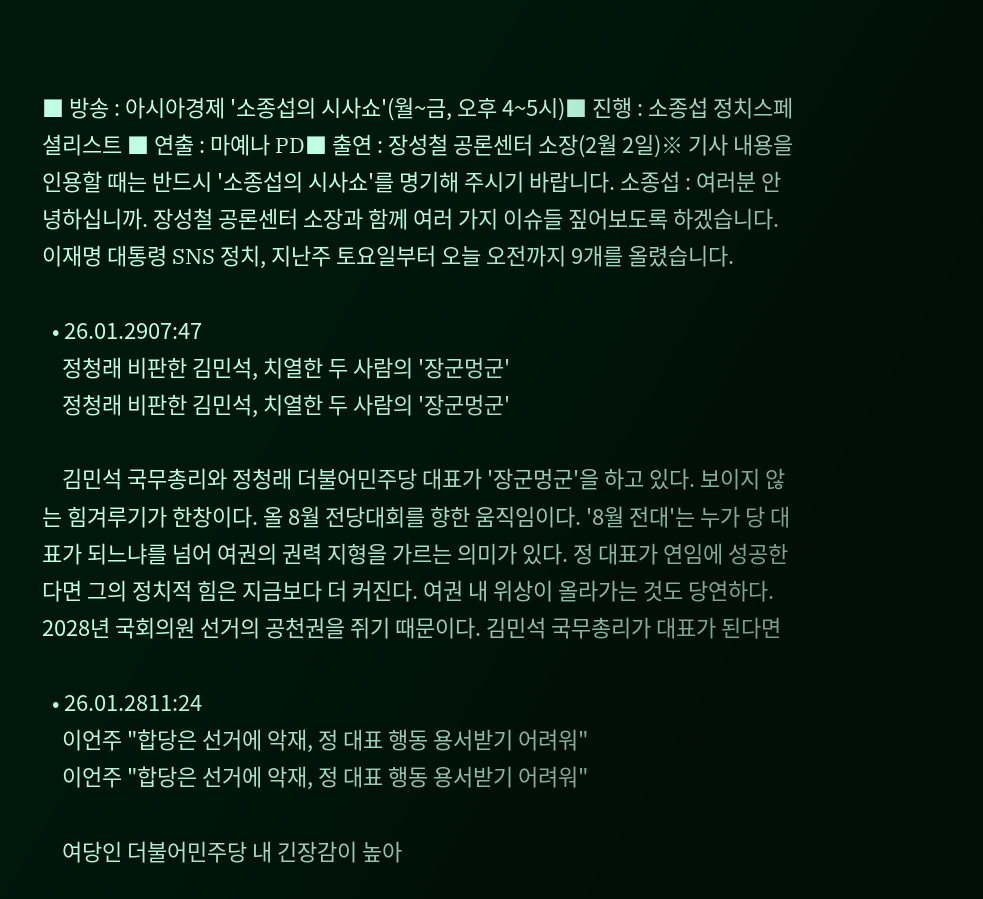■ 방송 : 아시아경제 '소종섭의 시사쇼'(월~금, 오후 4~5시)■ 진행 : 소종섭 정치스페셜리스트 ■ 연출 : 마예나 PD■ 출연 : 장성철 공론센터 소장(2월 2일)※ 기사 내용을 인용할 때는 반드시 '소종섭의 시사쇼'를 명기해 주시기 바랍니다. 소종섭 : 여러분 안녕하십니까. 장성철 공론센터 소장과 함께 여러 가지 이슈들 짚어보도록 하겠습니다. 이재명 대통령 SNS 정치, 지난주 토요일부터 오늘 오전까지 9개를 올렸습니다.

  • 26.01.2907:47
    정청래 비판한 김민석, 치열한 두 사람의 '장군멍군'
    정청래 비판한 김민석, 치열한 두 사람의 '장군멍군'

    김민석 국무총리와 정청래 더불어민주당 대표가 '장군멍군'을 하고 있다. 보이지 않는 힘겨루기가 한창이다. 올 8월 전당대회를 향한 움직임이다. '8월 전대'는 누가 당 대표가 되느냐를 넘어 여권의 권력 지형을 가르는 의미가 있다. 정 대표가 연임에 성공한다면 그의 정치적 힘은 지금보다 더 커진다. 여권 내 위상이 올라가는 것도 당연하다. 2028년 국회의원 선거의 공천권을 쥐기 때문이다. 김민석 국무총리가 대표가 된다면

  • 26.01.2811:24
    이언주 "합당은 선거에 악재, 정 대표 행동 용서받기 어려워"
    이언주 "합당은 선거에 악재, 정 대표 행동 용서받기 어려워"

    여당인 더불어민주당 내 긴장감이 높아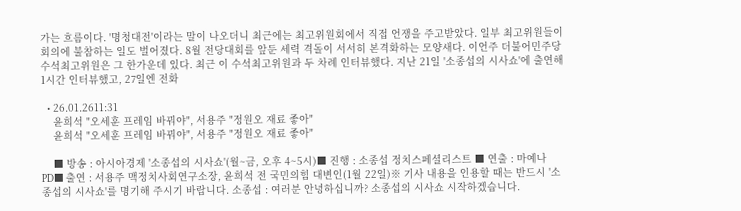가는 흐름이다. '명청대전'이라는 말이 나오더니 최근에는 최고위원회에서 직접 언쟁을 주고받았다. 일부 최고위원들이 회의에 불참하는 일도 벌어졌다. 8월 전당대회를 앞둔 세력 격돌이 서서히 본격화하는 모양새다. 이언주 더불어민주당 수석최고위원은 그 한가운데 있다. 최근 이 수석최고위원과 두 차례 인터뷰했다. 지난 21일 '소종섭의 시사쇼'에 출연해 1시간 인터뷰했고, 27일엔 전화

  • 26.01.2611:31
    윤희석 "오세훈 프레임 바꿔야", 서용주 "정원오 재료 좋아"
    윤희석 "오세훈 프레임 바꿔야", 서용주 "정원오 재료 좋아"

    ■ 방송 : 아시아경제 '소종섭의 시사쇼'(월~금, 오후 4~5시)■ 진행 : 소종섭 정치스페셜리스트 ■ 연출 : 마예나 PD■ 출연 : 서용주 맥정치사회연구소장, 윤희석 전 국민의힘 대변인(1월 22일)※ 기사 내용을 인용할 때는 반드시 '소종섭의 시사쇼'를 명기해 주시기 바랍니다. 소종섭 : 여러분 안녕하십니까? 소종섭의 시사쇼 시작하겠습니다.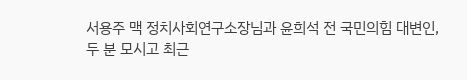서용주 맥 정치사회연구소장님과 윤희석 전 국민의힘 대변인, 두 분 모시고 최근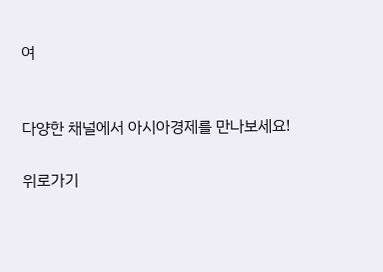여


다양한 채널에서 아시아경제를 만나보세요!

위로가기